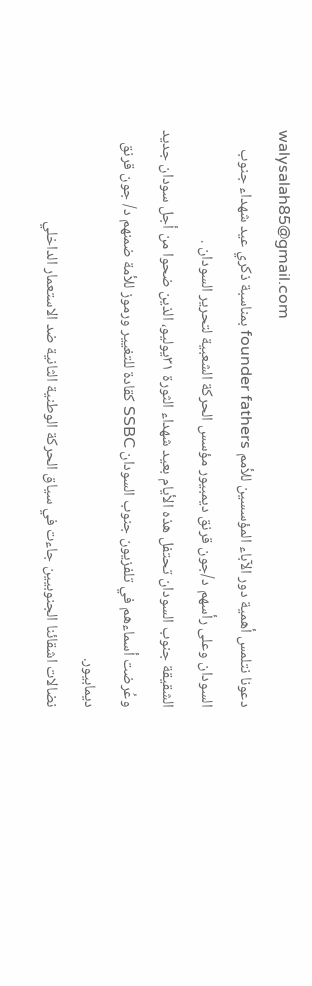walysalah85@gmail.com
دعونا نتلمس أهمية دور الآباء المؤسسين للأمم founder fathers بمناسبة ذكري عيد شهداء جنوب السودان وعلى رأسهم د/جون قرنق ديمبيور مؤسس الحركة الشعبية لتحرير السودان .
الشقيقة جنوب السودان تحتفل هذه الأيام بعيد شهداء الثورة ٣١يوليو، الذين ضحوا من أجل سودان جديد وعُرضت أسماءهم في تلفزيون جنوب السودان SSBC كقادة للتغيير ورموز للأمة ضمنهم د/ جون قرنق ديمابيور.
نضالات اشقائنا الجنوبيين جاءت في سياق الحركة الوطنية الثانية ضد الاستعمار الداخلي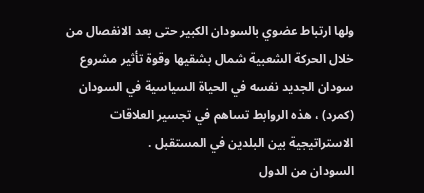ولها ارتباط عضوي بالسودان الكبير حتى بعد الانفصال من خلال الحركة الشعبية شمال بشقيها وقوة تأثير مشروع سودان الجديد نفسه في الحياة السياسية في السودان (كمرد) ، هذه الروابط تساهم في تجسير العلاقات الاستراتيجية بين البلدين في المستقبل .
السودان من الدول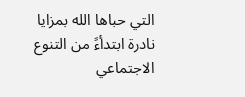التي حباها الله بمزايا نادرة ابتدأءً من التنوع الاجتماعي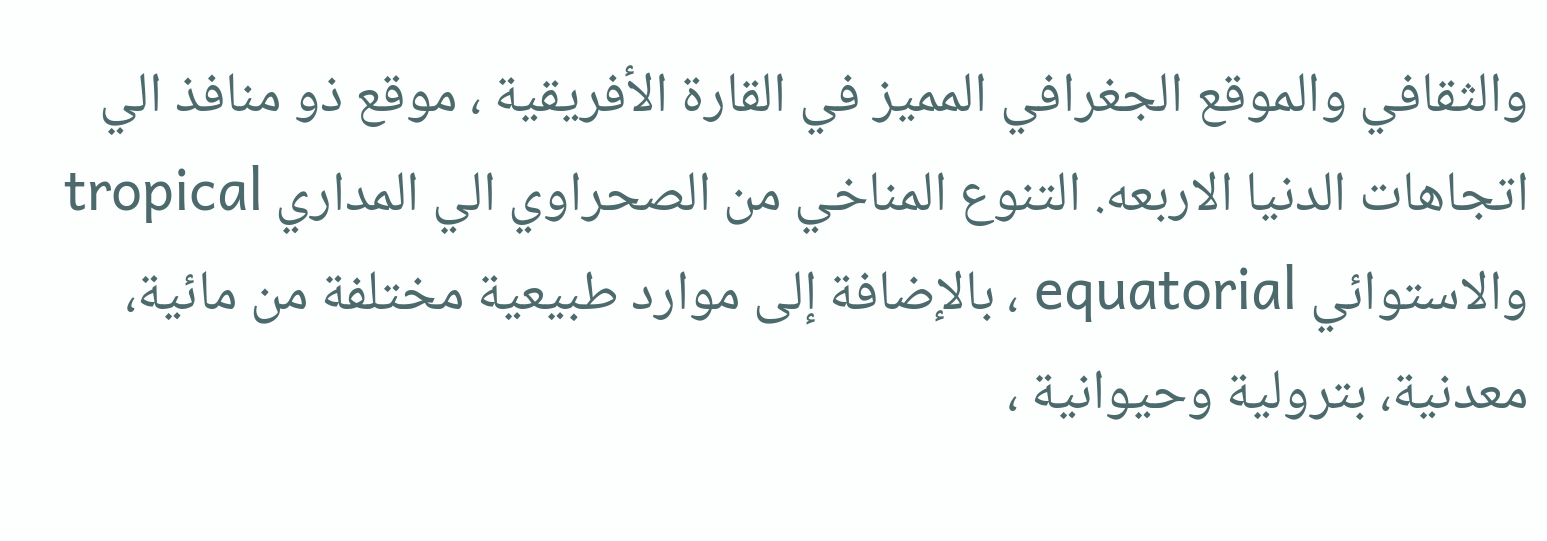والثقافي والموقع الجغرافي المميز في القارة الأفريقية ، موقع ذو منافذ الي اتجاهات الدنيا الاربعه. التنوع المناخي من الصحراوي الي المداري tropical والاستوائي equatorial ، بالإضافة إلى موارد طبيعية مختلفة من مائية، معدنية، بترولية وحيوانية ،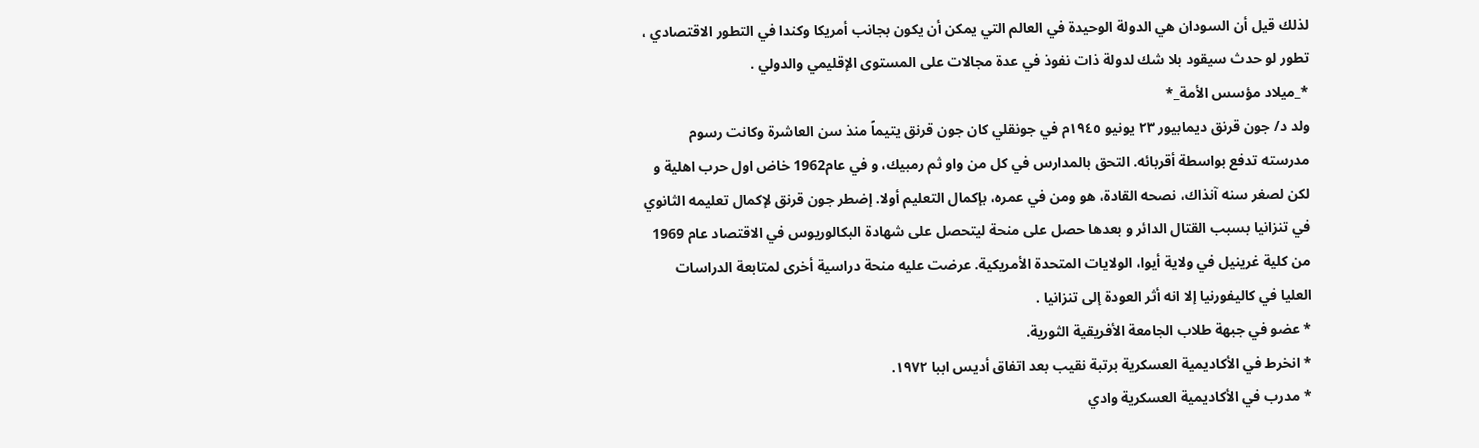لذلك قيل أن السودان هي الدولة الوحيدة في العالم التي يمكن أن يكون بجانب أمريكا وكندا في التطور الاقتصادي ، تطور لو حدث سيقود بلا شك لدولة ذات نفوذ في عدة مجالات على المستوى الإقليمي والدولي .
*_ميلاد مؤسس الأمة_*
ولد د/ جون قرنق ديمابيور ٢٣ يونيو ١٩٤٥م في جونقلي كان جون قرنق يتيماً منذ سن العاشرة وكانت رسوم مدرسته تدفع بواسطة أقربائه. التحق بالمدارس في كل من واو ثم رمبيك، و في عام1962 خاض اول حرب اهلية و لكن لصغر سنه آنذاك، نصحه القادة، هو ومن في عمره، بإكمال التعليم أولا. إضطر جون قرنق لإكمال تعليمه الثانوي في تنزانيا بسبب القتال الدائر و بعدها حصل على منحة ليتحصل على شهادة البكالوريوس في الاقتصاد عام 1969 من كلية غرينيل في ولاية أيوا، الولايات المتحدة الأمريكية. عرضت عليه منحة دراسية أخرى لمتابعة الدراسات العليا في كاليفورنيا إلا انه أثر العودة إلى تنزانيا .
* عضو في جبهة طلاب الجامعة الأفريقية الثورية.
* انخرط في الأكاديمية العسكرية برتبة نقيب بعد اتفاق أديس اببا ١٩٧٢.
* مدرب في الأكاديمية العسكرية وادي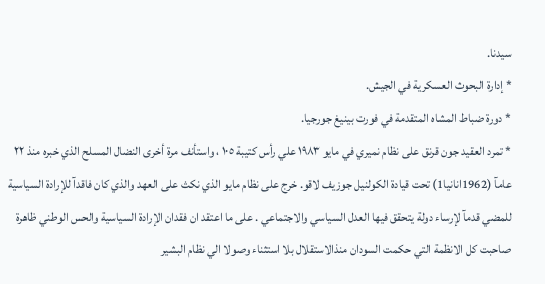سيدنا.
* إدارة البحوث العسكرية في الجيش.
* دورة ضباط المشاه المتقدمة في فورت بينيغ جورجيا.
* تمرد العقيد جون قرنق على نظام نميري في مايو ١٩٨٣ علي رأس كتيبة ١٠٥ ، واستأنف مرة أخرى النضال المسلح الذي خبره منذ ٢٢ عامآ (1962انانيا1) تحت قيادة الكولنيل جوزيف لاقو. خرج على نظام مايو الذي نكث على العهد والذي كان فاقدآ للإرادة السياسية للمضي قدمآ لإرساء دولة يتحقق فيها العدل السياسي والاجتماعي . على ما اعتقد ان فقدان الإرادة السياسية والحس الوطني ظاهرة صاحبت كل الانظمة التي حكمت السودان منذالاستقلال بلا استثناء وصولا الي نظام البشير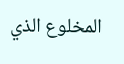المخلوع الذي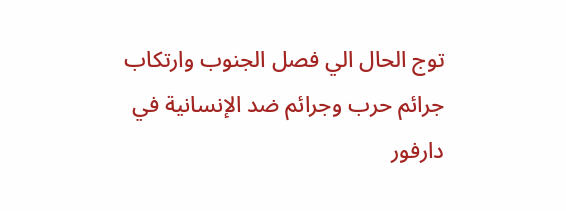توج الحال الي فصل الجنوب وارتكاب جرائم حرب وجرائم ضد الإنسانية في دارفور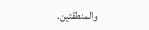والمنطقتين.